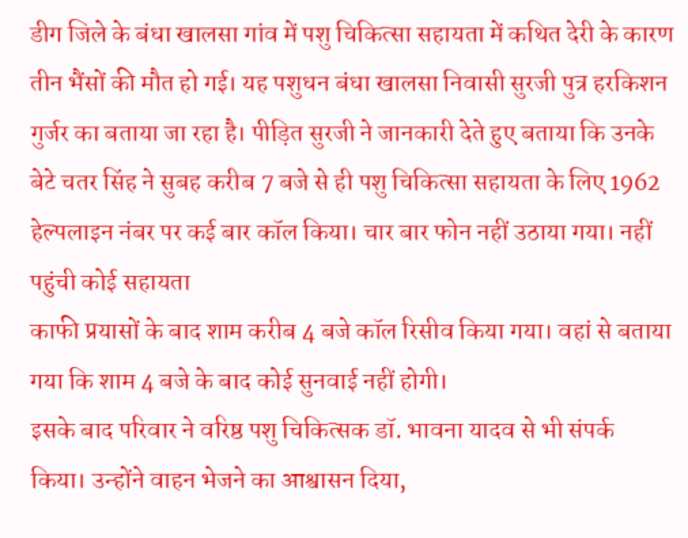डीग जिले के बंधा खालसा गांव में पशु चिकित्सा सहायता में कथित देरी के कारण तीन भैंसों की मौत हो गई। यह पशुधन बंधा खालसा निवासी सुरजी पुत्र हरकिशन गुर्जर का बताया जा रहा है। पीड़ित सुरजी ने जानकारी देते हुए बताया कि उनके बेटे चतर सिंह ने सुबह करीब 7 बजे से ही पशु चिकित्सा सहायता के लिए 1962 हेल्पलाइन नंबर पर कई बार कॉल किया। चार बार फोन नहीं उठाया गया। नहीं पहुंची कोई सहायता
काफी प्रयासों के बाद शाम करीब 4 बजे कॉल रिसीव किया गया। वहां से बताया गया कि शाम 4 बजे के बाद कोई सुनवाई नहीं होगी।
इसके बाद परिवार ने वरिष्ठ पशु चिकित्सक डॉ. भावना यादव से भी संपर्क किया। उन्होंने वाहन भेजने का आश्वासन दिया,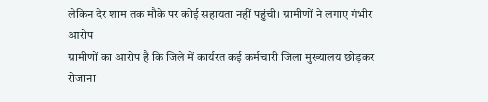लेकिन देर शाम तक मौके पर कोई सहायता नहीं पहुंची। ग्रामीणों ने लगाए गंभीर आरोप
ग्रामीणों का आरोप है कि जिले में कार्यरत कई कर्मचारी जिला मुख्यालय छोड़कर रोजाना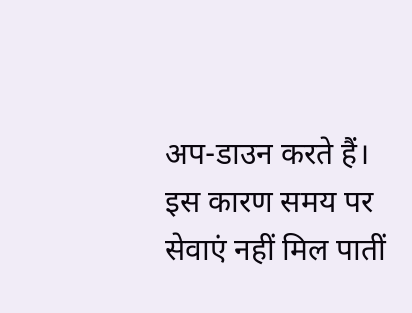अप-डाउन करते हैं। इस कारण समय पर सेवाएं नहीं मिल पातीं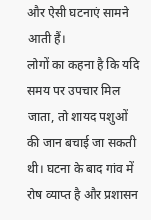और ऐसी घटनाएं सामने आती हैं।
लोगों का कहना है कि यदि समय पर उपचार मिल जाता, तो शायद पशुओं की जान बचाई जा सकती थी। घटना के बाद गांव में रोष व्याप्त है और प्रशासन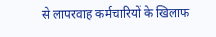से लापरवाह कर्मचारियों के खिलाफ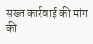सख्त कार्रवाई की मांग की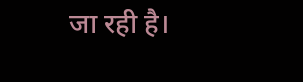जा रही है।